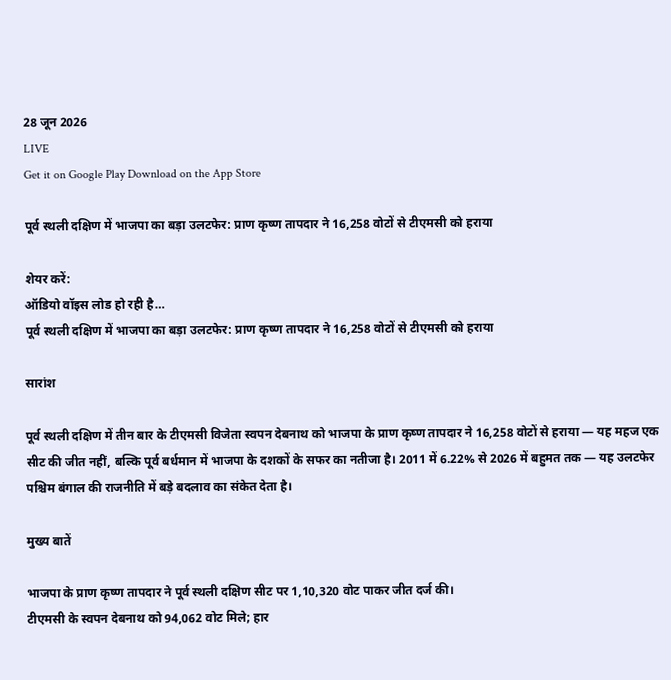28 जून 2026
LIVE
Get it on Google Play Download on the App Store

पूर्व स्थली दक्षिण में भाजपा का बड़ा उलटफेर: प्राण कृष्ण तापदार ने 16,258 वोटों से टीएमसी को हराया

शेयर करें:
ऑडियो वॉइस लोड हो रही है…
पूर्व स्थली दक्षिण में भाजपा का बड़ा उलटफेर: प्राण कृष्ण तापदार ने 16,258 वोटों से टीएमसी को हराया

सारांश

पूर्व स्थली दक्षिण में तीन बार के टीएमसी विजेता स्वपन देबनाथ को भाजपा के प्राण कृष्ण तापदार ने 16,258 वोटों से हराया — यह महज एक सीट की जीत नहीं, बल्कि पूर्व बर्धमान में भाजपा के दशकों के सफर का नतीजा है। 2011 में 6.22% से 2026 में बहुमत तक — यह उलटफेर पश्चिम बंगाल की राजनीति में बड़े बदलाव का संकेत देता है।

मुख्य बातें

भाजपा के प्राण कृष्ण तापदार ने पूर्व स्थली दक्षिण सीट पर 1,10,320 वोट पाकर जीत दर्ज की।
टीएमसी के स्वपन देबनाथ को 94,062 वोट मिले; हार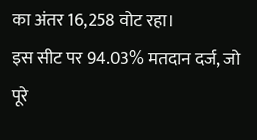का अंतर 16,258 वोट रहा।
इस सीट पर 94.03% मतदान दर्ज, जो पूरे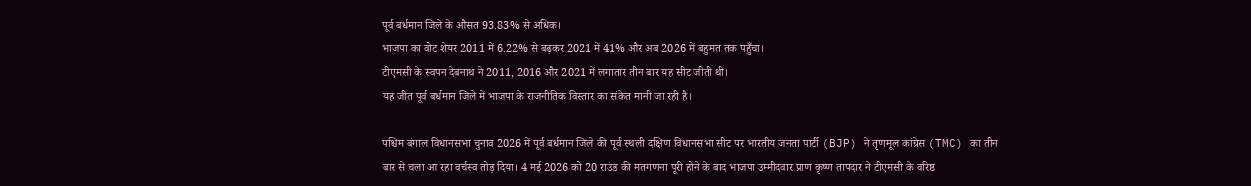पूर्व बर्धमान जिले के औसत 93.83% से अधिक।
भाजपा का वोट शेयर 2011 में 6.22% से बढ़कर 2021 में 41% और अब 2026 में बहुमत तक पहुँचा।
टीएमसी के स्वपन देबनाथ ने 2011, 2016 और 2021 में लगातार तीन बार यह सीट जीती थी।
यह जीत पूर्व बर्धमान जिले में भाजपा के राजनीतिक विस्तार का संकेत मानी जा रही है।

पश्चिम बंगाल विधानसभा चुनाव 2026 में पूर्व बर्धमान जिले की पूर्व स्थली दक्षिण विधानसभा सीट पर भारतीय जनता पार्टी (BJP) ने तृणमूल कांग्रेस (TMC) का तीन बार से चला आ रहा वर्चस्व तोड़ दिया। 4 मई 2026 को 20 राउंड की मतगणना पूरी होने के बाद भाजपा उम्मीदवार प्राण कृष्ण तापदार ने टीएमसी के वरिष्ठ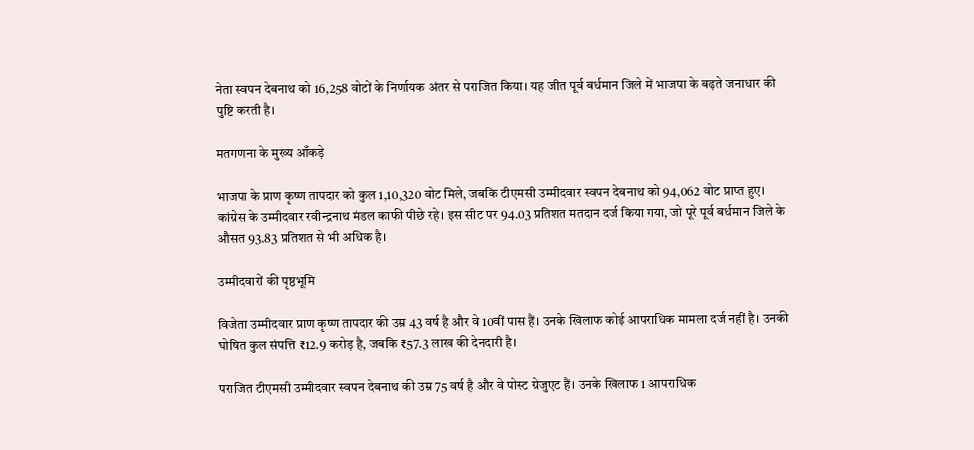नेता स्वपन देबनाथ को 16,258 वोटों के निर्णायक अंतर से पराजित किया। यह जीत पूर्व बर्धमान जिले में भाजपा के बढ़ते जनाधार की पुष्टि करती है।

मतगणना के मुख्य आँकड़े

भाजपा के प्राण कृष्ण तापदार को कुल 1,10,320 वोट मिले, जबकि टीएमसी उम्मीदवार स्वपन देबनाथ को 94,062 वोट प्राप्त हुए। कांग्रेस के उम्मीदवार रवीन्द्रनाथ मंडल काफी पीछे रहे। इस सीट पर 94.03 प्रतिशत मतदान दर्ज किया गया, जो पूरे पूर्व बर्धमान जिले के औसत 93.83 प्रतिशत से भी अधिक है।

उम्मीदवारों की पृष्ठभूमि

विजेता उम्मीदवार प्राण कृष्ण तापदार की उम्र 43 वर्ष है और वे 10वीं पास हैं। उनके खिलाफ कोई आपराधिक मामला दर्ज नहीं है। उनकी घोषित कुल संपत्ति ₹12.9 करोड़ है, जबकि ₹57.3 लाख की देनदारी है।

पराजित टीएमसी उम्मीदवार स्वपन देबनाथ की उम्र 75 वर्ष है और वे पोस्ट ग्रेजुएट हैं। उनके खिलाफ 1 आपराधिक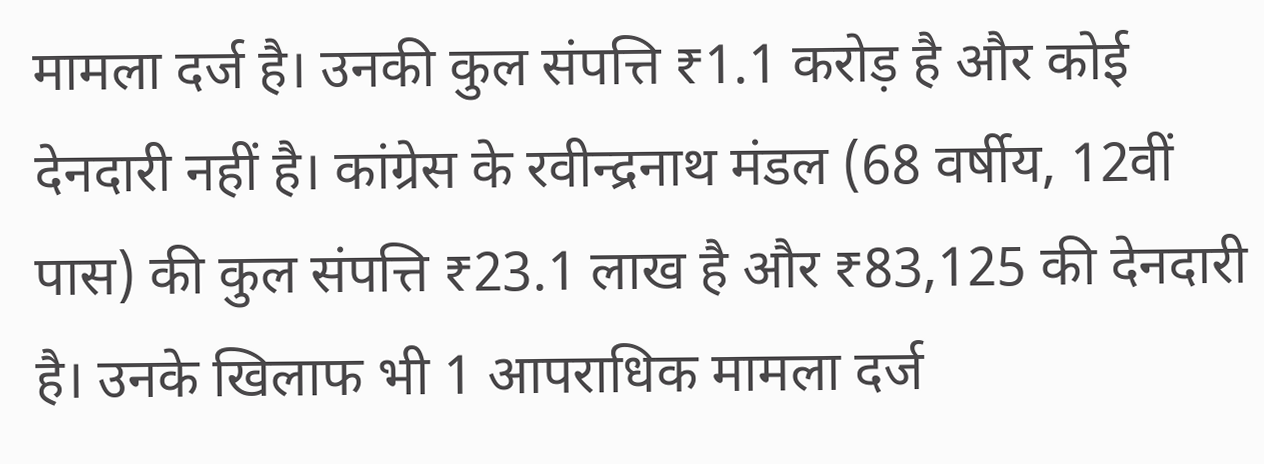मामला दर्ज है। उनकी कुल संपत्ति ₹1.1 करोड़ है और कोई देनदारी नहीं है। कांग्रेस के रवीन्द्रनाथ मंडल (68 वर्षीय, 12वीं पास) की कुल संपत्ति ₹23.1 लाख है और ₹83,125 की देनदारी है। उनके खिलाफ भी 1 आपराधिक मामला दर्ज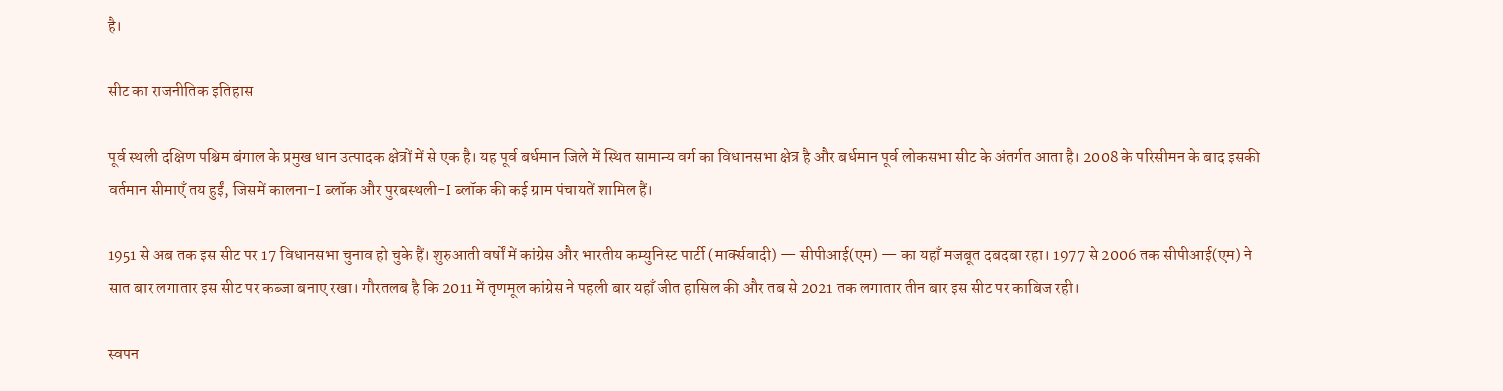है।

सीट का राजनीतिक इतिहास

पूर्व स्थली दक्षिण पश्चिम बंगाल के प्रमुख धान उत्पादक क्षेत्रों में से एक है। यह पूर्व बर्धमान जिले में स्थित सामान्य वर्ग का विधानसभा क्षेत्र है और बर्धमान पूर्व लोकसभा सीट के अंतर्गत आता है। 2008 के परिसीमन के बाद इसकी वर्तमान सीमाएँ तय हुईं, जिसमें कालना-I ब्लॉक और पुरबस्थली-I ब्लॉक की कई ग्राम पंचायतें शामिल हैं।

1951 से अब तक इस सीट पर 17 विधानसभा चुनाव हो चुके हैं। शुरुआती वर्षों में कांग्रेस और भारतीय कम्युनिस्ट पार्टी (मार्क्सवादी) — सीपीआई(एम) — का यहाँ मजबूत दबदबा रहा। 1977 से 2006 तक सीपीआई(एम) ने सात बार लगातार इस सीट पर कब्जा बनाए रखा। गौरतलब है कि 2011 में तृणमूल कांग्रेस ने पहली बार यहाँ जीत हासिल की और तब से 2021 तक लगातार तीन बार इस सीट पर काबिज रही।

स्वपन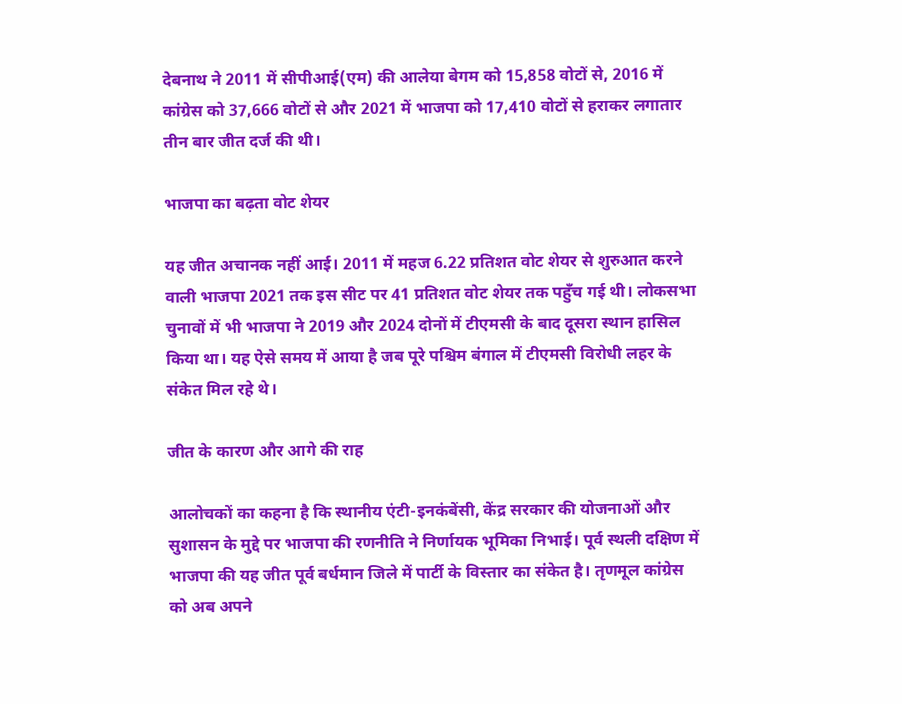देबनाथ ने 2011 में सीपीआई(एम) की आलेया बेगम को 15,858 वोटों से, 2016 में कांग्रेस को 37,666 वोटों से और 2021 में भाजपा को 17,410 वोटों से हराकर लगातार तीन बार जीत दर्ज की थी।

भाजपा का बढ़ता वोट शेयर

यह जीत अचानक नहीं आई। 2011 में महज 6.22 प्रतिशत वोट शेयर से शुरुआत करने वाली भाजपा 2021 तक इस सीट पर 41 प्रतिशत वोट शेयर तक पहुँच गई थी। लोकसभा चुनावों में भी भाजपा ने 2019 और 2024 दोनों में टीएमसी के बाद दूसरा स्थान हासिल किया था। यह ऐसे समय में आया है जब पूरे पश्चिम बंगाल में टीएमसी विरोधी लहर के संकेत मिल रहे थे।

जीत के कारण और आगे की राह

आलोचकों का कहना है कि स्थानीय एंटी-इनकंबेंसी, केंद्र सरकार की योजनाओं और सुशासन के मुद्दे पर भाजपा की रणनीति ने निर्णायक भूमिका निभाई। पूर्व स्थली दक्षिण में भाजपा की यह जीत पूर्व बर्धमान जिले में पार्टी के विस्तार का संकेत है। तृणमूल कांग्रेस को अब अपने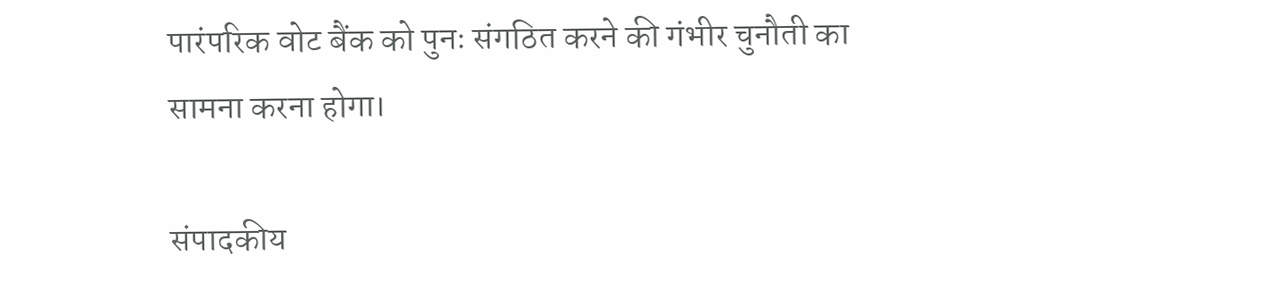पारंपरिक वोट बैंक को पुनः संगठित करने की गंभीर चुनौती का सामना करना होगा।

संपादकीय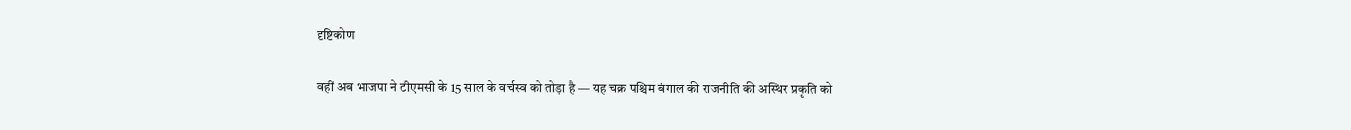दृष्टिकोण

वहीं अब भाजपा ने टीएमसी के 15 साल के वर्चस्व को तोड़ा है — यह चक्र पश्चिम बंगाल की राजनीति की अस्थिर प्रकृति को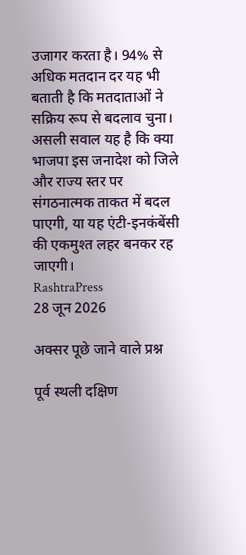उजागर करता है। 94% से अधिक मतदान दर यह भी बताती है कि मतदाताओं ने सक्रिय रूप से बदलाव चुना। असली सवाल यह है कि क्या भाजपा इस जनादेश को जिले और राज्य स्तर पर संगठनात्मक ताकत में बदल पाएगी, या यह एंटी-इनकंबेंसी की एकमुश्त लहर बनकर रह जाएगी।
RashtraPress
28 जून 2026

अक्सर पूछे जाने वाले प्रश्न

पूर्व स्थली दक्षिण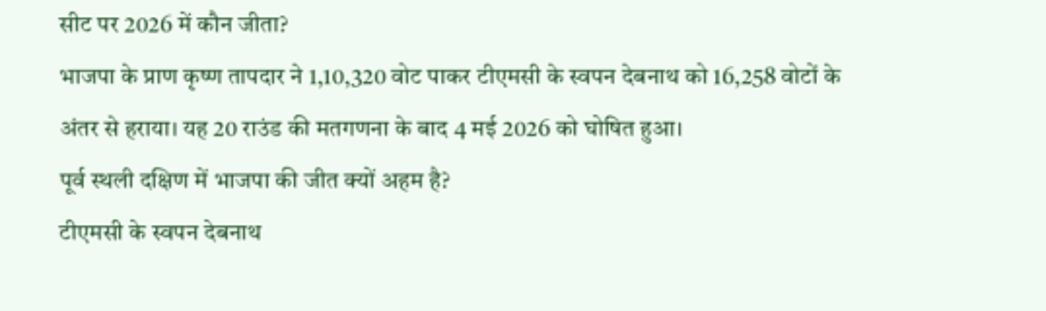सीट पर 2026 में कौन जीता?
भाजपा के प्राण कृष्ण तापदार ने 1,10,320 वोट पाकर टीएमसी के स्वपन देबनाथ को 16,258 वोटों के अंतर से हराया। यह 20 राउंड की मतगणना के बाद 4 मई 2026 को घोषित हुआ।
पूर्व स्थली दक्षिण में भाजपा की जीत क्यों अहम है?
टीएमसी के स्वपन देबनाथ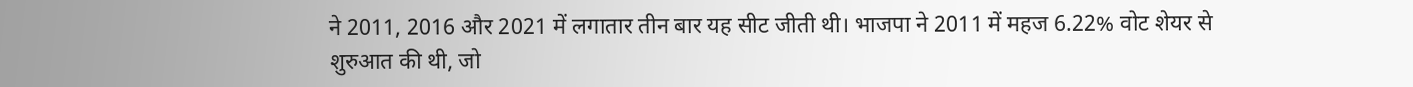ने 2011, 2016 और 2021 में लगातार तीन बार यह सीट जीती थी। भाजपा ने 2011 में महज 6.22% वोट शेयर से शुरुआत की थी, जो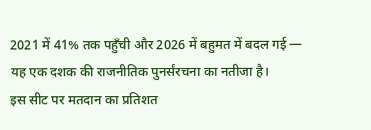2021 में 41% तक पहुँची और 2026 में बहुमत में बदल गई — यह एक दशक की राजनीतिक पुनर्संरचना का नतीजा है।
इस सीट पर मतदान का प्रतिशत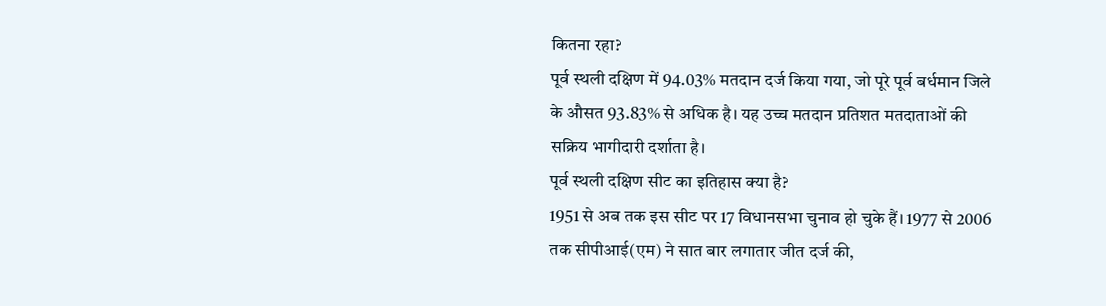कितना रहा?
पूर्व स्थली दक्षिण में 94.03% मतदान दर्ज किया गया, जो पूरे पूर्व बर्धमान जिले के औसत 93.83% से अधिक है। यह उच्च मतदान प्रतिशत मतदाताओं की सक्रिय भागीदारी दर्शाता है।
पूर्व स्थली दक्षिण सीट का इतिहास क्या है?
1951 से अब तक इस सीट पर 17 विधानसभा चुनाव हो चुके हैं। 1977 से 2006 तक सीपीआई(एम) ने सात बार लगातार जीत दर्ज की,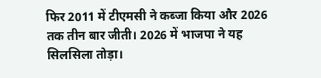फिर 2011 में टीएमसी ने कब्जा किया और 2026 तक तीन बार जीती। 2026 में भाजपा ने यह सिलसिला तोड़ा।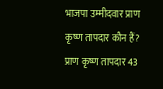भाजपा उम्मीदवार प्राण कृष्ण तापदार कौन हैं?
प्राण कृष्ण तापदार 43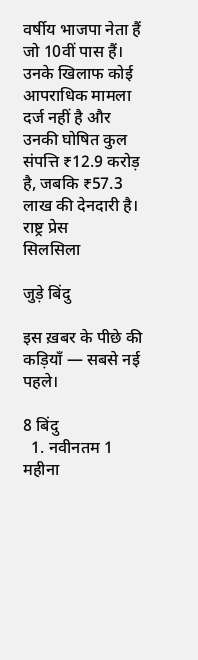वर्षीय भाजपा नेता हैं जो 10वीं पास हैं। उनके खिलाफ कोई आपराधिक मामला दर्ज नहीं है और उनकी घोषित कुल संपत्ति ₹12.9 करोड़ है, जबकि ₹57.3 लाख की देनदारी है।
राष्ट्र प्रेस
सिलसिला

जुड़े बिंदु

इस ख़बर के पीछे की कड़ियाँ — सबसे नई पहले।

8 बिंदु
  1. नवीनतम 1 महीना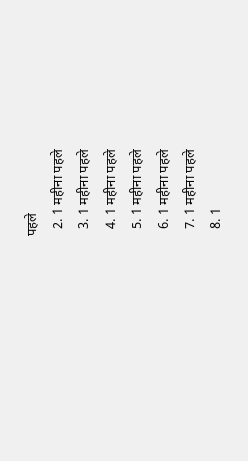पहले
  2. 1 महीना पहले
  3. 1 महीना पहले
  4. 1 महीना पहले
  5. 1 महीना पहले
  6. 1 महीना पहले
  7. 1 महीना पहले
  8. 1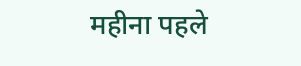महीना पहले